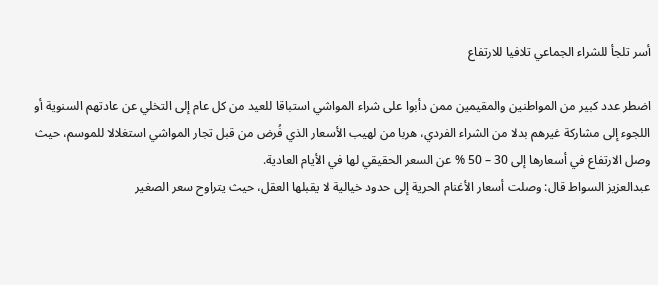أسر تلجأ للشراء الجماعي تلافيا للارتفاع

اضطر عدد كبير من المواطنين والمقيمين ممن دأبوا على شراء المواشي استباقا للعيد من كل عام إلى التخلي عن عادتهم السنوية أو اللجوء إلى مشاركة غيرهم بدلا من الشراء الفردي، هربا من لهيب الأسعار الذي فُرض من قبل تجار المواشي استغلالا للموسم، حيث وصل الارتفاع في أسعارها إلى 30 – 50 % عن السعر الحقيقي لها في الأيام العادية.
عبدالعزيز السواط قال: وصلت أسعار الأغنام الحرية إلى حدود خيالية لا يقبلها العقل، حيث يتراوح سعر الصغير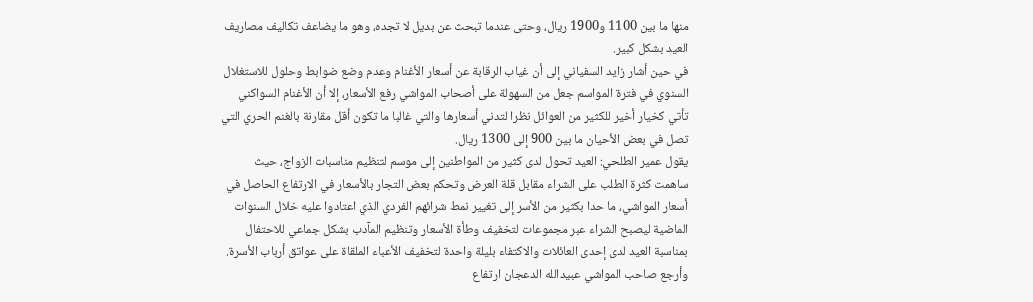منها ما بين 1100 و1900 ريال، وحتى عندما تبحث عن بديل لا تجده، وهو ما يضاعف تكاليف مصاريف العيد بشكل كبير.
في حين أشار زايد السفياني إلى أن غياب الرقابة عن أسعار الأغنام وعدم وضع ضوابط وحلول للاستغلال السنوي في فترة المواسم جعل من السهولة على أصحاب المواشي رفع الأسعار، إلا أن الأغنام السواكني تأتي كخيار أخير للكثير من العوائل نظرا لتدني أسعارها والتي غالبا ما تكون أقل مقارنة بالغنم الحري التي تصل في بعض الأحيان ما بين 900 إلى 1300 ريال.
يقول عمير الطلحي: العيد تحول لدى كثير من المواطنين إلى موسم لتنظيم مناسبات الزواج، حيث ساهمت كثرة الطلب على الشراء مقابل قلة العرض وتحكم بعض التجار بالأسعار في الارتفاع الحاصل في أسعار المواشي، ما حدا بكثير من الأسر إلى تغيير نمط شرائهم الفردي الذي اعتادوا عليه خلال السنوات الماضية ليصبح الشراء عبر مجموعات لتخفيف وطأة الأسعار وتنظيم المآدب بشكل جماعي للاحتفال بمناسبة العيد لدى إحدى العائلات والاكتفاء بليلة واحدة لتخفيف الأعباء الملقاة على عواتق أرباب الأسرة.
وأرجع صاحب المواشي عبيدالله الدعجان ارتفاع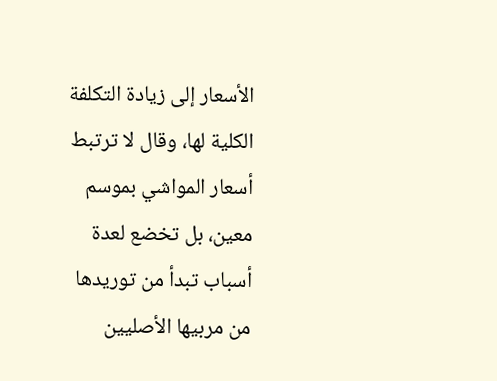الأسعار إلى زيادة التكلفة الكلية لها، وقال لا ترتبط أسعار المواشي بموسم معين، بل تخضع لعدة أسباب تبدأ من توريدها من مربيها الأصليين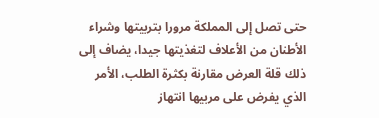حتى تصل إلى المملكة مرورا بتربيتها وشراء الأطنان من الأعلاف لتغذيتها جيدا، يضاف إلى ذلك قلة العرض مقارنة بكثرة الطلب، الأمر الذي يفرض على مربيها انتهاز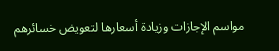مواسم الإجازات وزيادة أسعارها لتعويض خسائرهم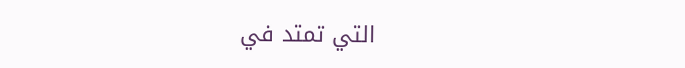التي تمتد في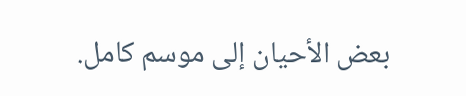بعض الأحيان إلى موسم كامل.